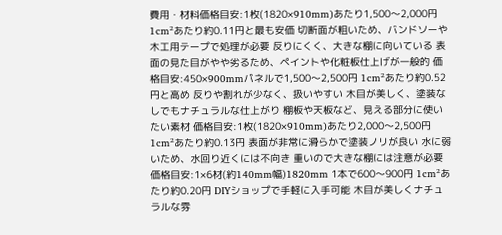費用・材料価格目安:1枚(1820×910mm)あたり1,500〜2,000円 1cm²あたり約0.11円と最も安価 切断面が粗いため、バンドソーや木工用テープで処理が必要 反りにくく、大きな棚に向いている 表面の見た目がやや劣るため、ペイントや化粧板仕上げが一般的 価格目安:450×900mmパネルで1,500〜2,500円 1cm²あたり約0.52円と高め 反りや割れが少なく、扱いやすい 木目が美しく、塗装なしでもナチュラルな仕上がり 棚板や天板など、見える部分に使いたい素材 価格目安:1枚(1820×910mm)あたり2,000〜2,500円 1cm²あたり約0.13円 表面が非常に滑らかで塗装ノリが良い 水に弱いため、水回り近くには不向き 重いので大きな棚には注意が必要 価格目安:1×6材(約140mm幅)1820mm 1本で600〜900円 1cm²あたり約0.20円 DIYショップで手軽に入手可能 木目が美しくナチュラルな雰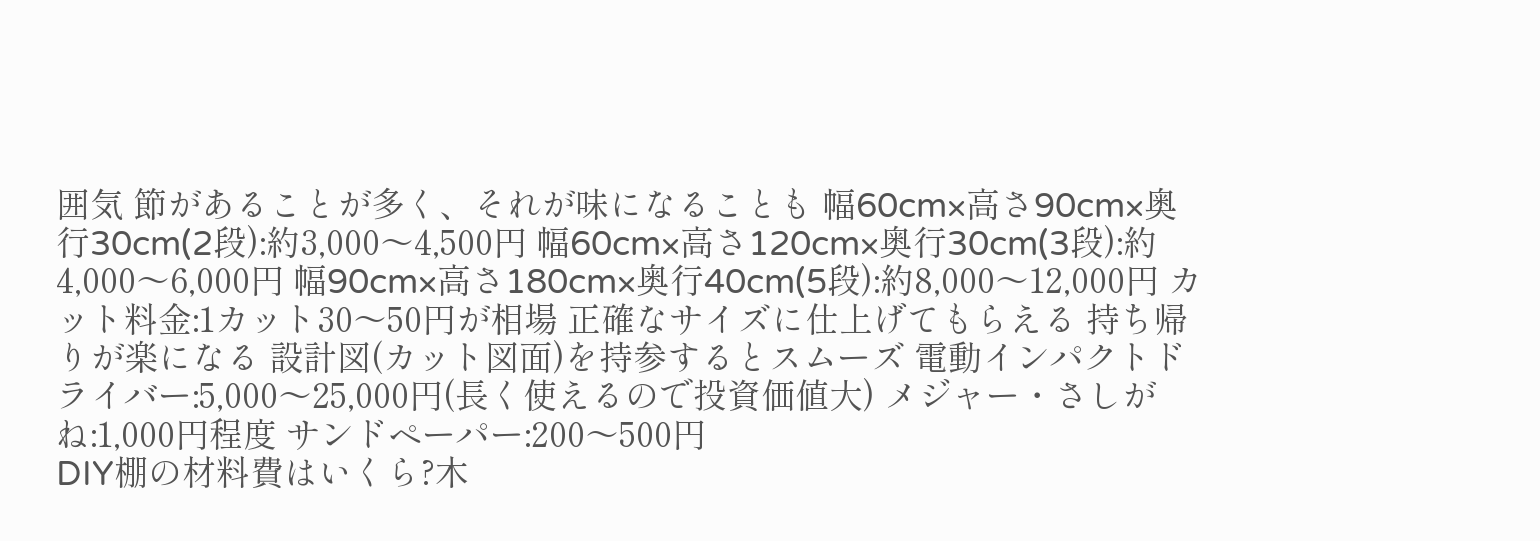囲気 節があることが多く、それが味になることも 幅60cm×高さ90cm×奥行30cm(2段):約3,000〜4,500円 幅60cm×高さ120cm×奥行30cm(3段):約4,000〜6,000円 幅90cm×高さ180cm×奥行40cm(5段):約8,000〜12,000円 カット料金:1カット30〜50円が相場 正確なサイズに仕上げてもらえる 持ち帰りが楽になる 設計図(カット図面)を持参するとスムーズ 電動インパクトドライバー:5,000〜25,000円(長く使えるので投資価値大) メジャー・さしがね:1,000円程度 サンドペーパー:200〜500円
DIY棚の材料費はいくら?木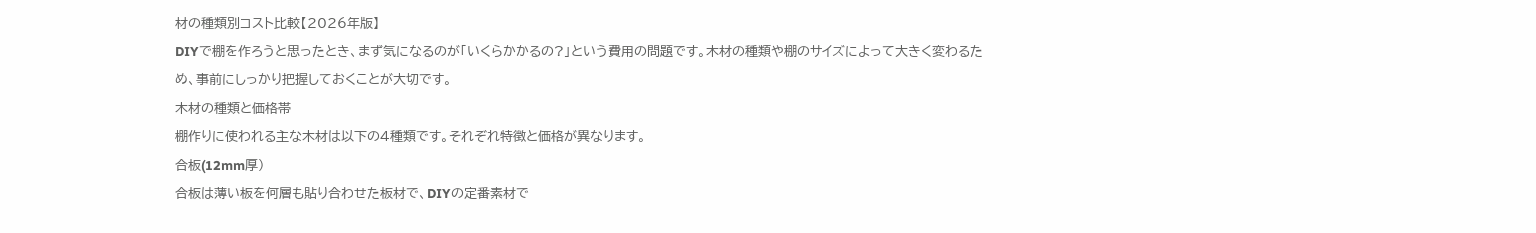材の種類別コスト比較【2026年版】
DIYで棚を作ろうと思ったとき、まず気になるのが「いくらかかるの?」という費用の問題です。木材の種類や棚のサイズによって大きく変わるため、事前にしっかり把握しておくことが大切です。
木材の種類と価格帯
棚作りに使われる主な木材は以下の4種類です。それぞれ特徴と価格が異なります。
合板(12mm厚)
合板は薄い板を何層も貼り合わせた板材で、DIYの定番素材で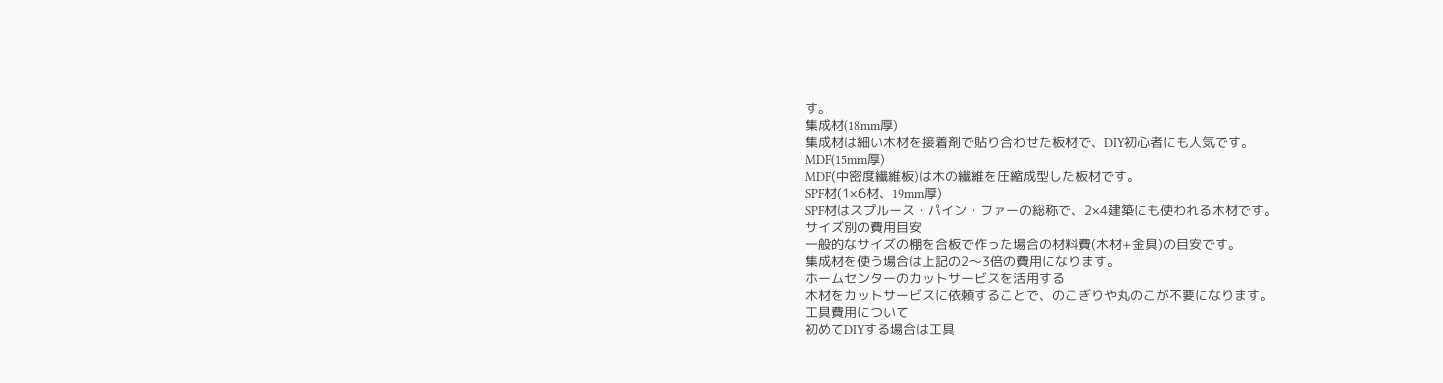す。
集成材(18mm厚)
集成材は細い木材を接着剤で貼り合わせた板材で、DIY初心者にも人気です。
MDF(15mm厚)
MDF(中密度繊維板)は木の繊維を圧縮成型した板材です。
SPF材(1×6材、19mm厚)
SPF材はスプルース・パイン・ファーの総称で、2×4建築にも使われる木材です。
サイズ別の費用目安
一般的なサイズの棚を合板で作った場合の材料費(木材+金具)の目安です。
集成材を使う場合は上記の2〜3倍の費用になります。
ホームセンターのカットサービスを活用する
木材をカットサービスに依頼することで、のこぎりや丸のこが不要になります。
工具費用について
初めてDIYする場合は工具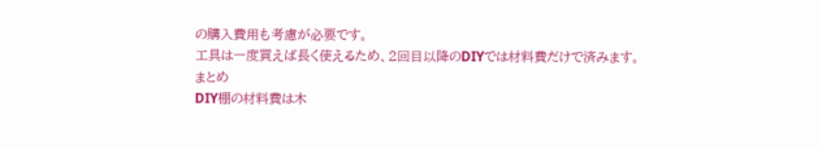の購入費用も考慮が必要です。
工具は一度買えば長く使えるため、2回目以降のDIYでは材料費だけで済みます。
まとめ
DIY棚の材料費は木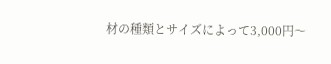材の種類とサイズによって3,000円〜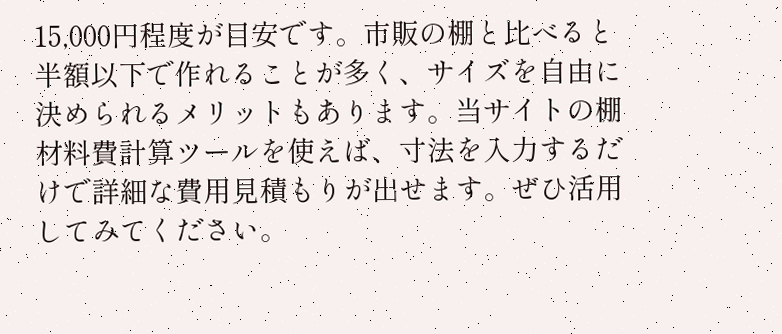15,000円程度が目安です。市販の棚と比べると半額以下で作れることが多く、サイズを自由に決められるメリットもあります。当サイトの棚材料費計算ツールを使えば、寸法を入力するだけで詳細な費用見積もりが出せます。ぜひ活用してみてください。